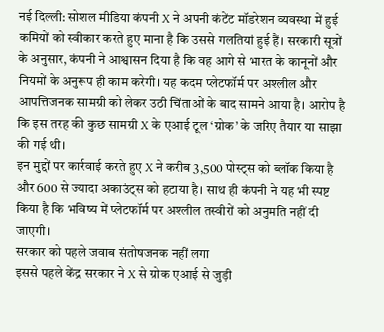नई दिल्ली: सोशल मीडिया कंपनी X ने अपनी कंटेंट मॉडरेशन व्यवस्था में हुई कमियों को स्वीकार करते हुए माना है कि उससे गलतियां हुई हैं। सरकारी सूत्रों के अनुसार, कंपनी ने आश्वासन दिया है कि वह आगे से भारत के कानूनों और नियमों के अनुरूप ही काम करेगी। यह कदम प्लेटफॉर्म पर अश्लील और आपत्तिजनक सामग्री को लेकर उठी चिंताओं के बाद सामने आया है। आरोप है कि इस तरह की कुछ सामग्री X के एआई टूल ‘ग्रोक’ के जरिए तैयार या साझा की गई थी।
इन मुद्दों पर कार्रवाई करते हुए X ने करीब 3,500 पोस्ट्स को ब्लॉक किया है और 600 से ज्यादा अकाउंट्स को हटाया है। साथ ही कंपनी ने यह भी स्पष्ट किया है कि भविष्य में प्लेटफॉर्म पर अश्लील तस्वीरों को अनुमति नहीं दी जाएगी।
सरकार को पहले जवाब संतोषजनक नहीं लगा
इससे पहले केंद्र सरकार ने X से ग्रोक एआई से जुड़ी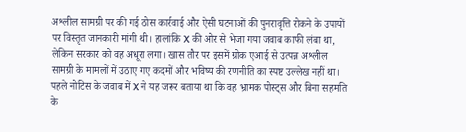अश्लील सामग्री पर की गई ठोस कार्रवाई और ऐसी घटनाओं की पुनरावृत्ति रोकने के उपायों पर विस्तृत जानकारी मांगी थी। हालांकि X की ओर से भेजा गया जवाब काफी लंबा था, लेकिन सरकार को वह अधूरा लगा। खास तौर पर इसमें ग्रोक एआई से उत्पन्न अश्लील सामग्री के मामलों में उठाए गए कदमों और भविष्य की रणनीति का स्पष्ट उल्लेख नहीं था।
पहले नोटिस के जवाब में X ने यह जरूर बताया था कि वह भ्रामक पोस्ट्स और बिना सहमति के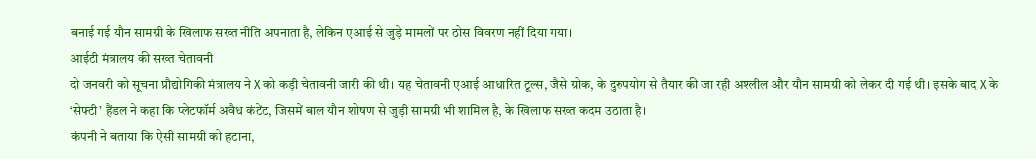बनाई गई यौन सामग्री के खिलाफ सख्त नीति अपनाता है, लेकिन एआई से जुड़े मामलों पर ठोस विवरण नहीं दिया गया।
आईटी मंत्रालय की सख्त चेतावनी
दो जनवरी को सूचना प्रौद्योगिकी मंत्रालय ने X को कड़ी चेतावनी जारी की थी। यह चेतावनी एआई आधारित टूल्स, जैसे ग्रोक, के दुरुपयोग से तैयार की जा रही अश्लील और यौन सामग्री को लेकर दी गई थी। इसके बाद X के ‘सेफ्टी’ हैंडल ने कहा कि प्लेटफॉर्म अवैध कंटेंट, जिसमें बाल यौन शोषण से जुड़ी सामग्री भी शामिल है, के खिलाफ सख्त कदम उठाता है।
कंपनी ने बताया कि ऐसी सामग्री को हटाना,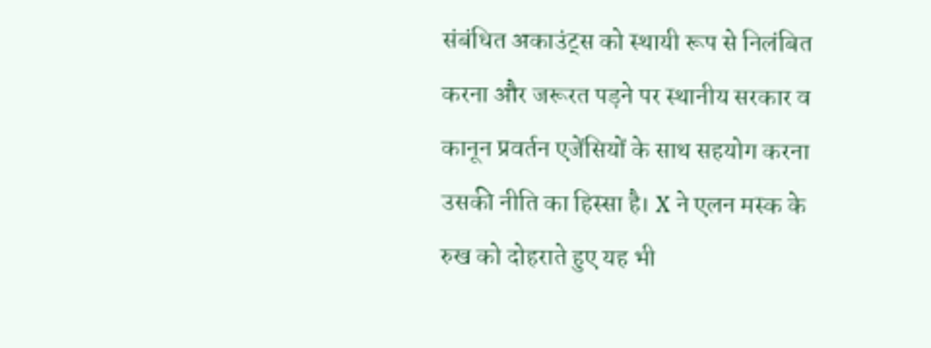संबंधित अकाउंट्स को स्थायी रूप से निलंबित करना और जरूरत पड़ने पर स्थानीय सरकार व कानून प्रवर्तन एजेंसियों के साथ सहयोग करना उसकी नीति का हिस्सा है। X ने एलन मस्क के रुख को दोहराते हुए यह भी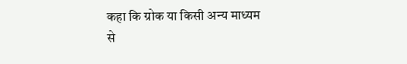कहा कि ग्रोक या किसी अन्य माध्यम से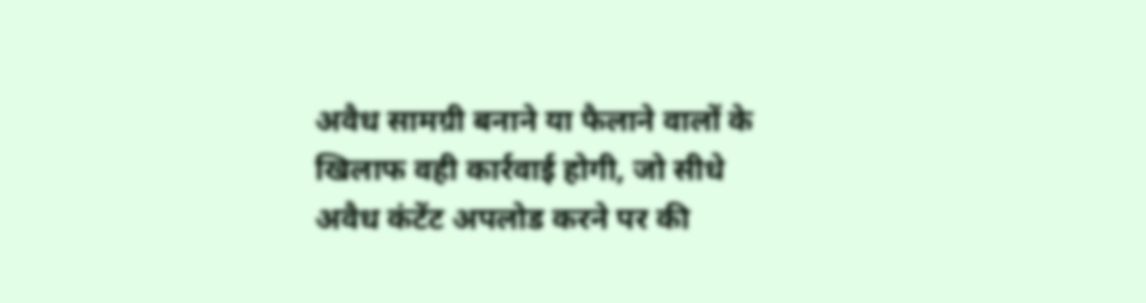अवैध सामग्री बनाने या फैलाने वालों के खिलाफ वही कार्रवाई होगी, जो सीधे अवैध कंटेंट अपलोड करने पर की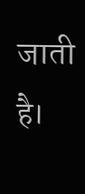जाती है।